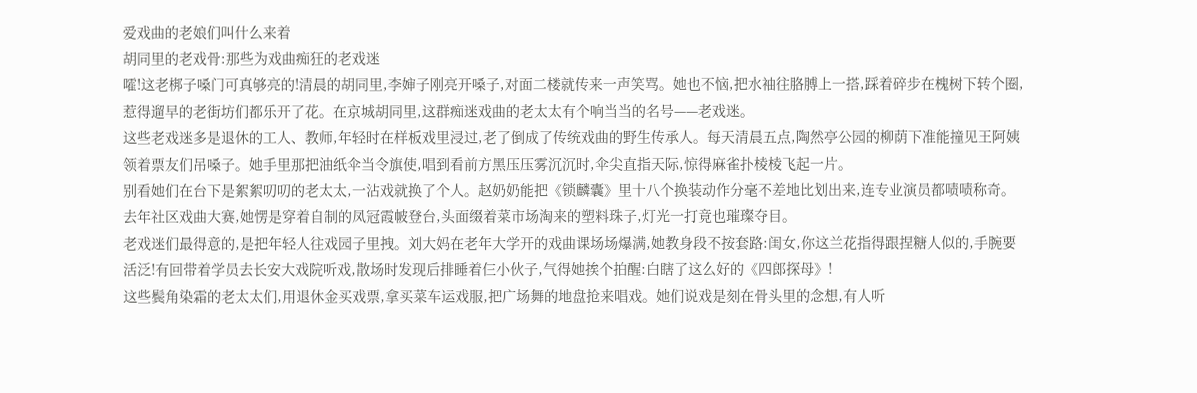爱戏曲的老娘们叫什么来着
胡同里的老戏骨:那些为戏曲痴狂的老戏迷
嚯!这老梆子嗓门可真够亮的!清晨的胡同里,李婶子刚亮开嗓子,对面二楼就传来一声笑骂。她也不恼,把水袖往胳膊上一搭,踩着碎步在槐树下转个圈,惹得遛早的老街坊们都乐开了花。在京城胡同里,这群痴迷戏曲的老太太有个响当当的名号——老戏迷。
这些老戏迷多是退休的工人、教师,年轻时在样板戏里浸过,老了倒成了传统戏曲的野生传承人。每天清晨五点,陶然亭公园的柳荫下准能撞见王阿姨领着票友们吊嗓子。她手里那把油纸伞当令旗使,唱到看前方黑压压雾沉沉时,伞尖直指天际,惊得麻雀扑棱棱飞起一片。
别看她们在台下是絮絮叨叨的老太太,一沾戏就换了个人。赵奶奶能把《锁麟囊》里十八个换装动作分毫不差地比划出来,连专业演员都啧啧称奇。去年社区戏曲大赛,她愣是穿着自制的凤冠霞帔登台,头面缀着菜市场淘来的塑料珠子,灯光一打竟也璀璨夺目。
老戏迷们最得意的,是把年轻人往戏园子里拽。刘大妈在老年大学开的戏曲课场场爆满,她教身段不按套路:闺女,你这兰花指得跟捏糖人似的,手腕要活泛!有回带着学员去长安大戏院听戏,散场时发现后排睡着仨小伙子,气得她挨个拍醒:白瞎了这么好的《四郎探母》!
这些鬓角染霜的老太太们,用退休金买戏票,拿买菜车运戏服,把广场舞的地盘抢来唱戏。她们说戏是刻在骨头里的念想,有人听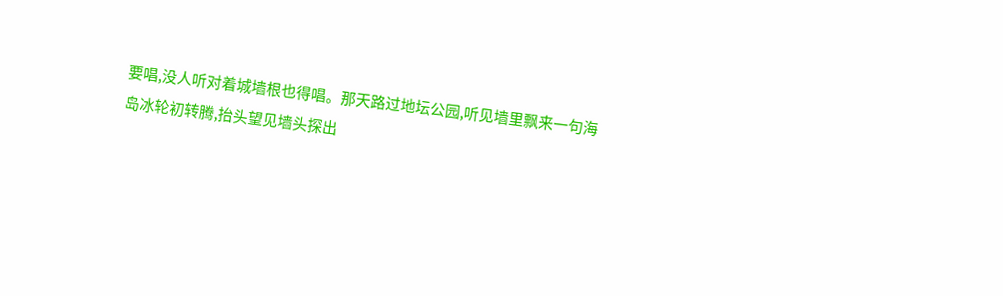要唱,没人听对着城墙根也得唱。那天路过地坛公园,听见墙里飘来一句海岛冰轮初转腾,抬头望见墙头探出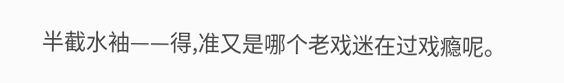半截水袖——得,准又是哪个老戏迷在过戏瘾呢。